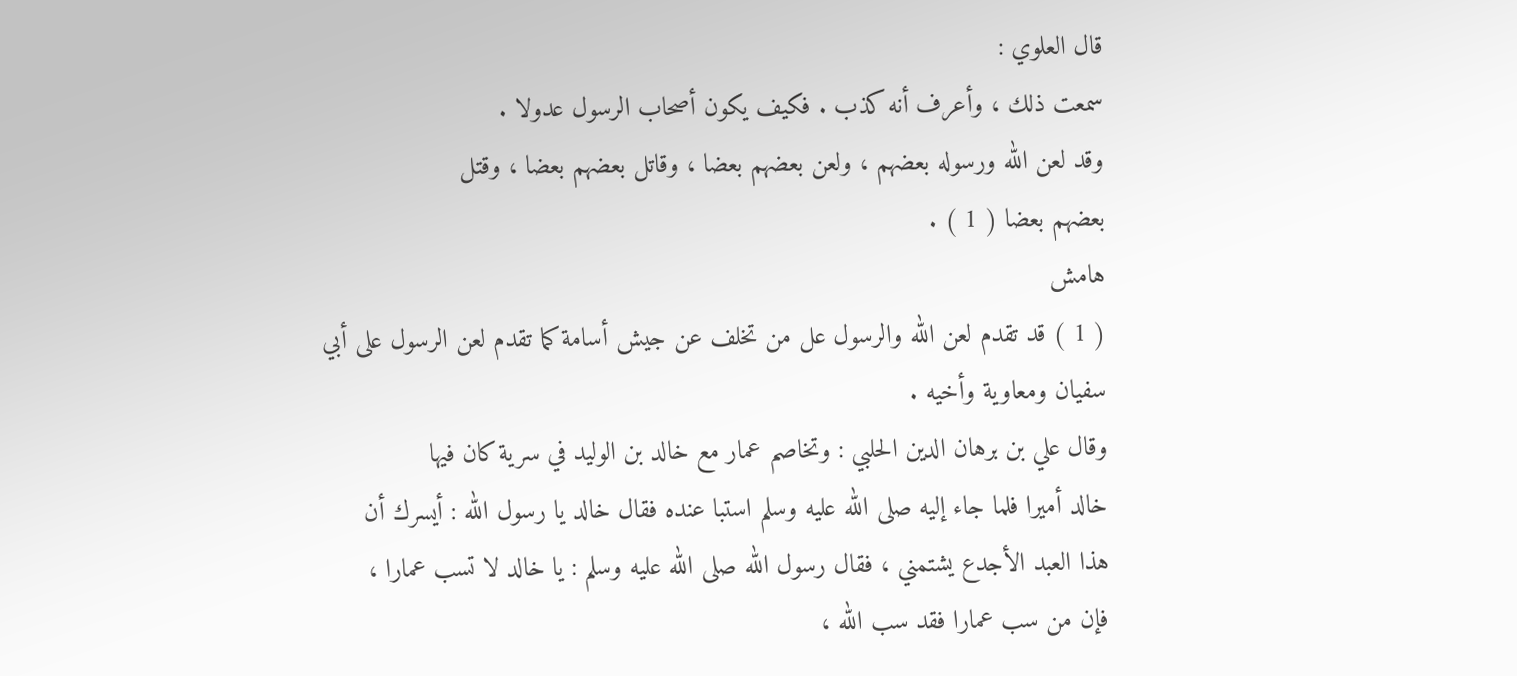قال العلوي :
سمعت ذلك ، وأعرف أنه كذب . فكيف يكون أصحاب الرسول عدولا .
وقد لعن الله ورسوله بعضهم ، ولعن بعضهم بعضا ، وقاتل بعضهم بعضا ، وقتل
بعضهم بعضا ( 1 ) .
هامش
( 1 ) قد تقدم لعن الله والرسول عل من تخلف عن جيش أسامة كما تقدم لعن الرسول على أبي
سفيان ومعاوية وأخيه .
وقال علي بن برهان الدين الحلبي : وتخاصم عمار مع خالد بن الوليد في سرية كان فيها
خالد أميرا فلما جاء إليه صلى الله عليه وسلم استبا عنده فقال خالد يا رسول الله : أيسرك أن
هذا العبد الأجدع يشتمني ، فقال رسول الله صلى الله عليه وسلم : يا خالد لا تسب عمارا ،
فإن من سب عمارا فقد سب الله ،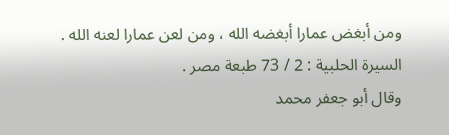ومن أبغض عمارا أبغضه الله ، ومن لعن عمارا لعنه الله .
السيرة الحلبية : 2 / 73 طبعة مصر .
وقال أبو جعفر محمد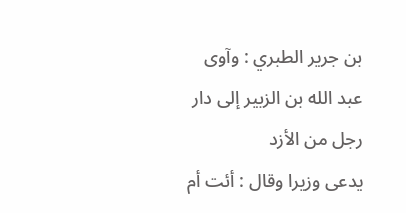بن جرير الطبري : وآوى عبد الله بن الزبير إلى دار رجل من الأزد
يدعى وزيرا وقال : أئت أم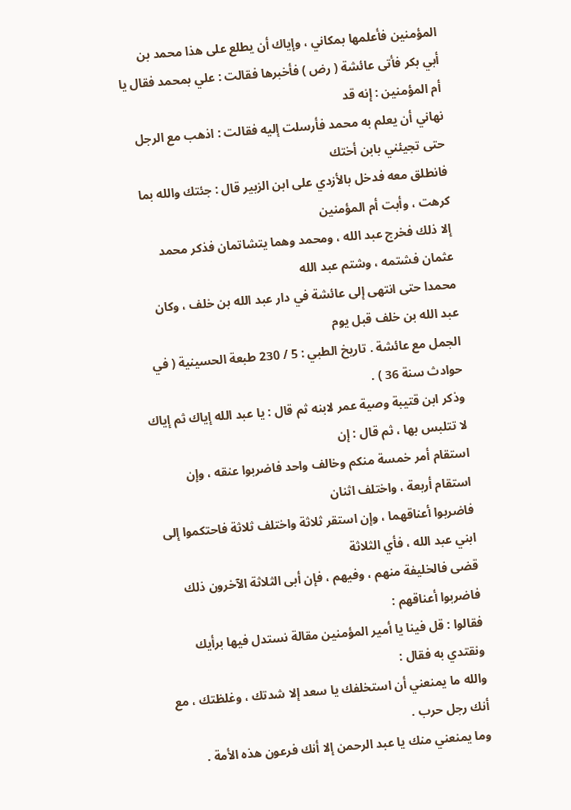المؤمنين فأعلمها بمكاني ، وإياك أن يطلع على هذا محمد بن
أبي بكر فأتى عائشة ( رض ) فأخبرها فقالت : علي بمحمد فقال يا أم المؤمنين : إنه قد
نهاني أن يعلم به محمد فأرسلت إليه فقالت : اذهب مع الرجل حتى تجيئني بابن أختك
فانطلق معه فدخل بالأزدي على ابن الزبير قال : جئتك والله بما كرهت ، وأبت أم المؤمنين
إلا ذلك فخرج عبد الله ، ومحمد وهما يتشاتمان فذكر محمد عثمان فشتمه ، وشتم عبد الله
محمدا حتى انتهى إلى عائشة في دار عبد الله بن خلف ، وكان عبد الله بن خلف قبل يوم
الجمل مع عائشة . تاريخ الطبي : 5 / 230 طبعة الحسينية ( في حوادث سنة 36 ) .
وذكر ابن قتيبة وصية عمر لابنه ثم قال : يا عبد الله إياك ثم إياك لا تتلبس بها ، ثم قال : إن
استقام أمر خمسة منكم وخالف واحد فاضربوا عنقه ، وإن استقام أربعة ، واختلف اثنان
فاضربوا أعناقهما ، وإن استقر ثلاثة واختلف ثلاثة فاحتكموا إلى ابني عبد الله ، فأي الثلاثة
قضى فالخليفة منهم ، وفيهم ، فإن أبى الثلاثة الآخرون ذلك فاضربوا أعناقهم :
فقالوا : قل فينا يا أمير المؤمنين مقالة نستدل فيها برأيك ونقتدي به فقال :
والله ما يمنعني أن استخلفك يا سعد إلا شدتك ، وغلظتك ، مع أنك رجل حرب .
وما يمنعني منك يا عبد الرحمن إلا أنك فرعون هذه الأمة .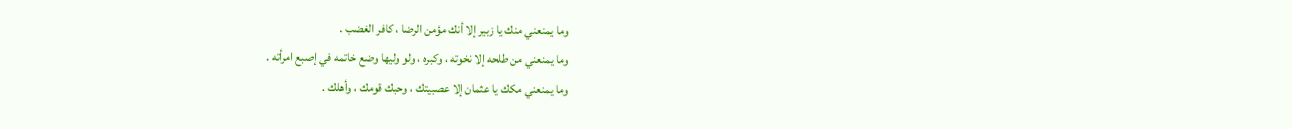وما يمنعني منك يا زبير إلا أنك مؤمن الرضا ، كافر الغضب .
وما يمنعني من طلحه إلا نخوته ، وكبره ، ولو وليها وضع خاتمه في إصبع امرأته .
وما يمنعني مكك يا عثمان إلا عصبيتك ، وحبك قومك ، وأهلك .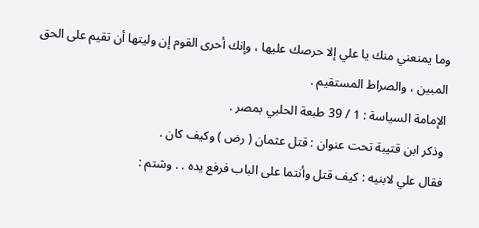وما يمنعني منك يا علي إلا حرصك عليها ، وإنك أحرى القوم إن وليتها أن تقيم على الحق
المبين ، والصراط المستقيم .
الإمامة السياسة : 1 / 39 طبعة الحلبي بمصر .
وذكر ابن قتيبة تحت عنوان : قتل عثمان ( رض ) وكيف كان .
فقال علي لابنيه : كيف قتل وأنتما على الباب فرفع يده . . وشتم :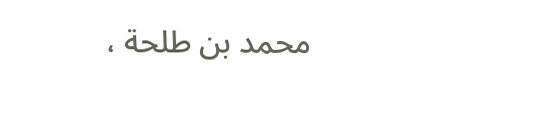محمد بن طلحة ،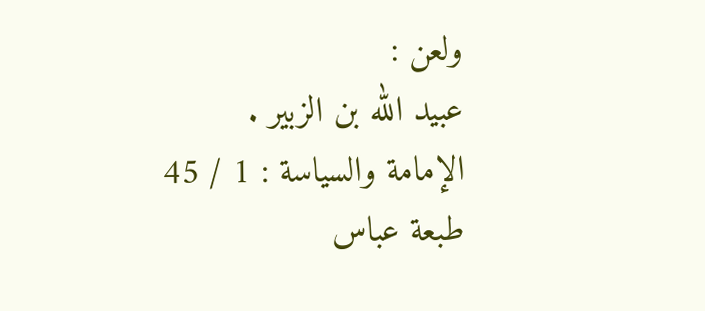ولعن :
عبيد الله بن الزبير .
الإمامة والسياسة : 1 / 45 طبعة عباس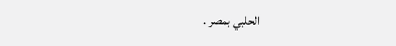الحلبي بمصر .